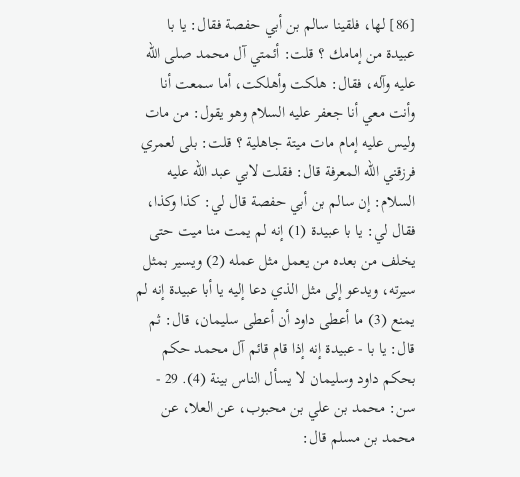[86] لها، فلقينا سالم بن أبي حفصة فقال: يا با عبيدة من إمامك ؟ قلت: أئمتي آل محمد صلى الله عليه وآله، فقال: هلكت وأهلكت، أما سمعت أنا وأنت معي أنا جعفر عليه السلام وهو يقول: من مات وليس عليه إمام مات ميتة جاهلية ؟ قلت: بلى لعمري فرزقني الله المعرفة قال: فقلت لابي عبد الله عليه السلام: إن سالم بن أبي حفصة قال لي: كذا وكذا، فقال لي: يا با عبيدة (1) إنه لم يمت منا ميت حتى يخلف من بعده من يعمل مثل عمله (2) ويسير بمثل سيرته، ويدعو إلى مثل الذي دعا إليه يا أبا عبيدة إنه لم يمنع (3) ما أعطى داود أن أعطى سليمان، قال: ثم قال: يا با - عبيدة إنه إذا قام قائم آل محمد حكم بحكم داود وسليمان لا يسأل الناس بينة (4). 29 - سن: محمد بن علي بن محبوب، عن العلا، عن محمد بن مسلم قال: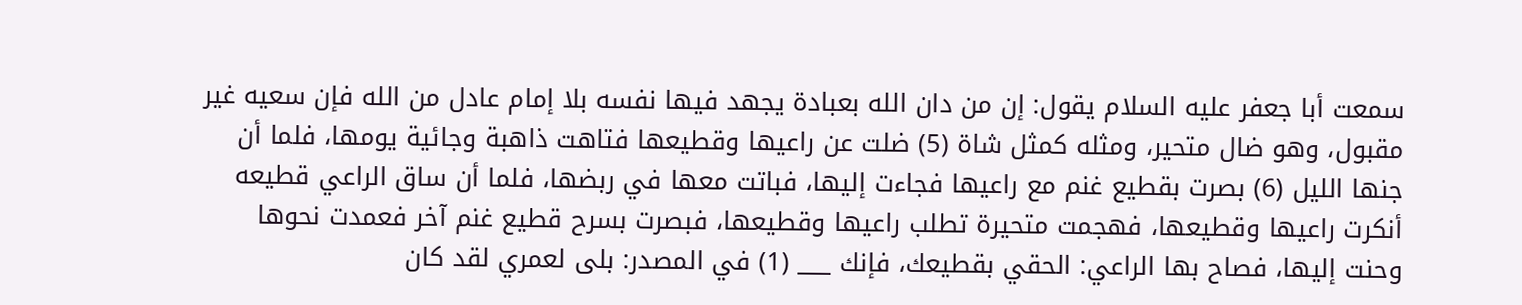سمعت أبا جعفر عليه السلام يقول: إن من دان الله بعبادة يجهد فيها نفسه بلا إمام عادل من الله فإن سعيه غير مقبول، وهو ضال متحير، ومثله كمثل شاة (5) ضلت عن راعيها وقطيعها فتاهت ذاهبة وجائية يومها، فلما أن جنها الليل (6) بصرت بقطيع غنم مع راعيها فجاءت إليها، فباتت معها في ربضها، فلما أن ساق الراعي قطيعه أنكرت راعيها وقطيعها، فهجمت متحيرة تطلب راعيها وقطيعها، فبصرت بسرح قطيع غنم آخر فعمدت نحوها وحنت إليها، فصاح بها الراعي: الحقي بقطيعك، فإنك ___ (1) في المصدر: بلى لعمري لقد كان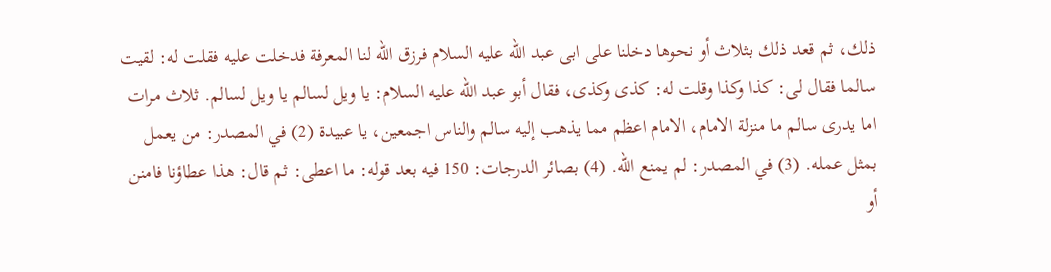ذلك، ثم قعد ذلك بثلاث أو نحوها دخلنا على ابى عبد الله عليه السلام فرزق الله لنا المعرفة فدخلت عليه فقلت له: لقيت سالما فقال لى: كذا وكذا وقلت له: كذى وكذى، فقال أبو عبد الله عليه السلام: يا ويل لسالم يا ويل لسالم. ثلاث مرات اما يدرى سالم ما منزلة الامام، الامام اعظم مما يذهب إليه سالم والناس اجمعين، يا عبيدة (2) في المصدر: من يعمل بمثل عمله. (3) في المصدر: لم يمنع الله. (4) بصائر الدرجات: 150 فيه بعد قوله: ما اعطى: ثم قال: هذا عطاؤنا فامنن أو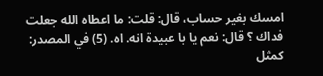امسك بغير حساب، قال: قلت: ما اعطاه الله جعلت فداك ؟ قال: نعم يا با عبيدة انه. اه. (5) في المصدر: كمثل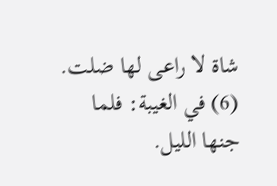شاة لا راعى لها ضلت. (6) في الغيبة: فلما جنها الليل.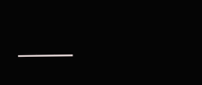___